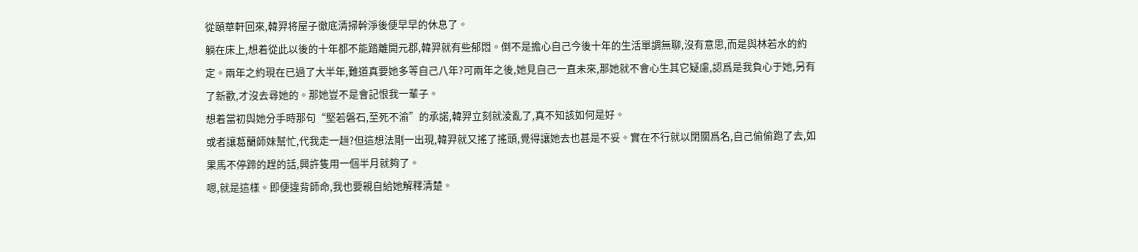從頤華軒回來,韓羿将屋子徹底清掃幹淨後便早早的休息了。
躺在床上,想着從此以後的十年都不能踏離開元郡,韓羿就有些郁悶。倒不是擔心自己今後十年的生活單調無聊,沒有意思,而是與林若水的約定。兩年之約現在已過了大半年,難道真要她多等自己八年?可兩年之後,她見自己一直未來,那她就不會心生其它疑慮,認爲是我負心于她,另有了新歡,才沒去尋她的。那她豈不是會記恨我一輩子。
想着當初與她分手時那句“堅若磐石,至死不渝”的承諾,韓羿立刻就淩亂了,真不知該如何是好。
或者讓葛蘭師妹幫忙,代我走一趟?但這想法剛一出現,韓羿就又搖了搖頭,覺得讓她去也甚是不妥。實在不行就以閉關爲名,自己偷偷跑了去,如果馬不停蹄的趕的話,興許隻用一個半月就夠了。
嗯,就是這樣。即便違背師命,我也要親自給她解釋清楚。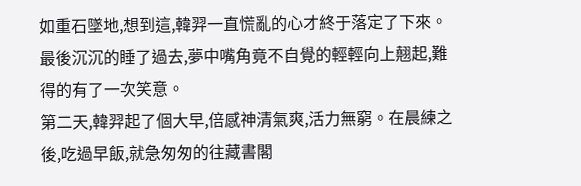如重石墜地,想到這,韓羿一直慌亂的心才終于落定了下來。最後沉沉的睡了過去,夢中嘴角竟不自覺的輕輕向上翹起,難得的有了一次笑意。
第二天,韓羿起了個大早,倍感神清氣爽,活力無窮。在晨練之後,吃過早飯,就急匆匆的往藏書閣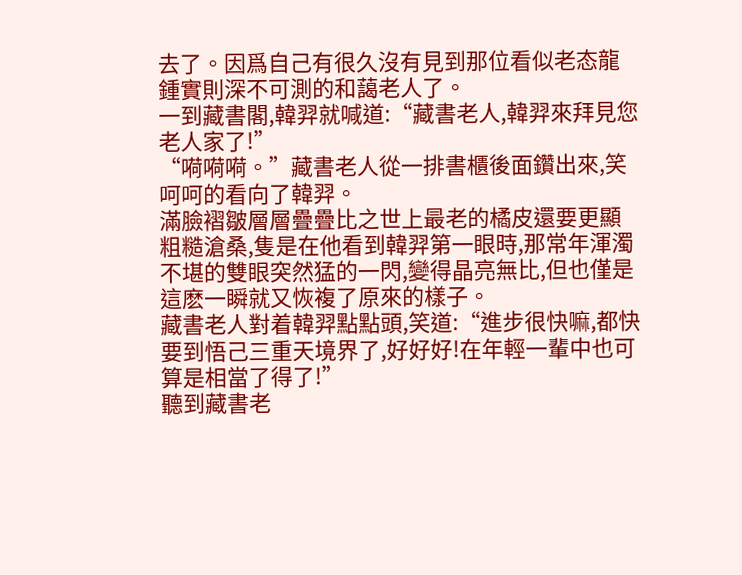去了。因爲自己有很久沒有見到那位看似老态龍鍾實則深不可測的和藹老人了。
一到藏書閣,韓羿就喊道:“藏書老人,韓羿來拜見您老人家了!”
“嗬嗬嗬。”藏書老人從一排書櫃後面鑽出來,笑呵呵的看向了韓羿。
滿臉褶皺層層疊疊比之世上最老的橘皮還要更顯粗糙滄桑,隻是在他看到韓羿第一眼時,那常年渾濁不堪的雙眼突然猛的一閃,變得晶亮無比,但也僅是這麽一瞬就又恢複了原來的樣子。
藏書老人對着韓羿點點頭,笑道:“進步很快嘛,都快要到悟己三重天境界了,好好好!在年輕一輩中也可算是相當了得了!”
聽到藏書老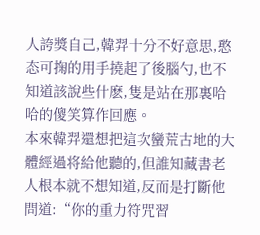人誇獎自己,韓羿十分不好意思,憨态可掬的用手撓起了後腦勺,也不知道該說些什麽,隻是站在那裏哈哈的傻笑算作回應。
本來韓羿還想把這次蠻荒古地的大體經過将給他聽的,但誰知藏書老人根本就不想知道,反而是打斷他問道:“你的重力符咒習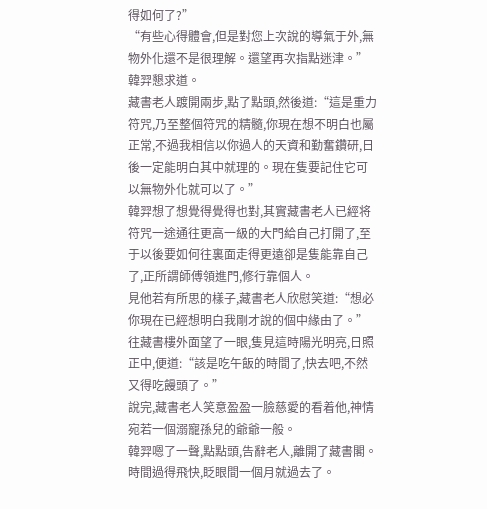得如何了?”
“有些心得體會,但是對您上次說的導氣于外,無物外化還不是很理解。還望再次指點迷津。”韓羿懇求道。
藏書老人踱開兩步,點了點頭,然後道:“這是重力符咒,乃至整個符咒的精髓,你現在想不明白也屬正常,不過我相信以你過人的天資和勤奮鑽研,日後一定能明白其中就理的。現在隻要記住它可以無物外化就可以了。”
韓羿想了想覺得覺得也對,其實藏書老人已經将符咒一途通往更高一級的大門給自己打開了,至于以後要如何往裏面走得更遠卻是隻能靠自己了,正所謂師傅領進門,修行靠個人。
見他若有所思的樣子,藏書老人欣慰笑道:“想必你現在已經想明白我剛才說的個中緣由了。”往藏書樓外面望了一眼,隻見這時陽光明亮,日照正中,便道:“該是吃午飯的時間了,快去吧,不然又得吃饅頭了。”
說完,藏書老人笑意盈盈一臉慈愛的看着他,神情宛若一個溺寵孫兒的爺爺一般。
韓羿嗯了一聲,點點頭,告辭老人,離開了藏書閣。
時間過得飛快,眨眼間一個月就過去了。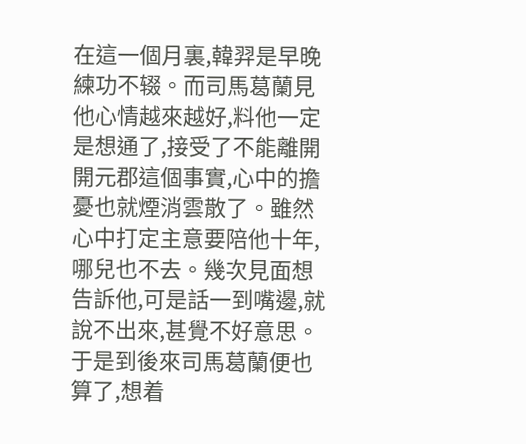在這一個月裏,韓羿是早晚練功不辍。而司馬葛蘭見他心情越來越好,料他一定是想通了,接受了不能離開開元郡這個事實,心中的擔憂也就煙消雲散了。雖然心中打定主意要陪他十年,哪兒也不去。幾次見面想告訴他,可是話一到嘴邊,就說不出來,甚覺不好意思。于是到後來司馬葛蘭便也算了,想着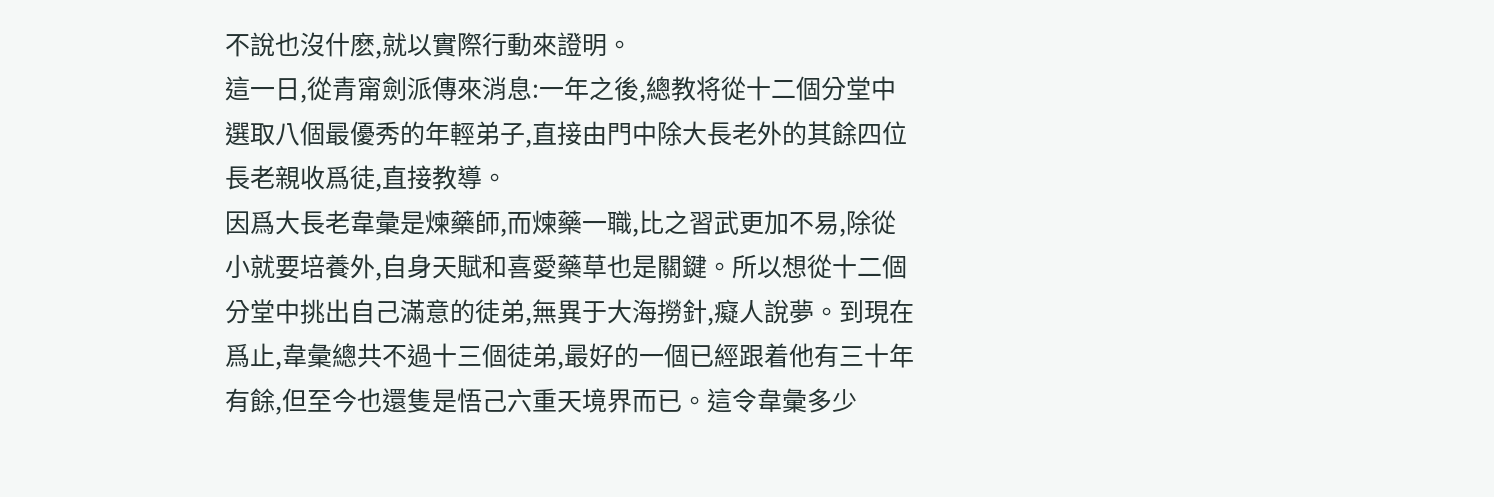不說也沒什麽,就以實際行動來證明。
這一日,從青甯劍派傳來消息:一年之後,總教将從十二個分堂中選取八個最優秀的年輕弟子,直接由門中除大長老外的其餘四位長老親收爲徒,直接教導。
因爲大長老韋彙是煉藥師,而煉藥一職,比之習武更加不易,除從小就要培養外,自身天賦和喜愛藥草也是關鍵。所以想從十二個分堂中挑出自己滿意的徒弟,無異于大海撈針,癡人說夢。到現在爲止,韋彙總共不過十三個徒弟,最好的一個已經跟着他有三十年有餘,但至今也還隻是悟己六重天境界而已。這令韋彙多少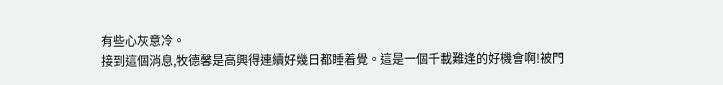有些心灰意冷。
接到這個消息,牧德馨是高興得連續好幾日都睡着覺。這是一個千載難逢的好機會啊!被門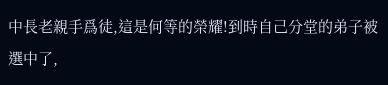中長老親手爲徒,這是何等的榮耀!到時自己分堂的弟子被選中了,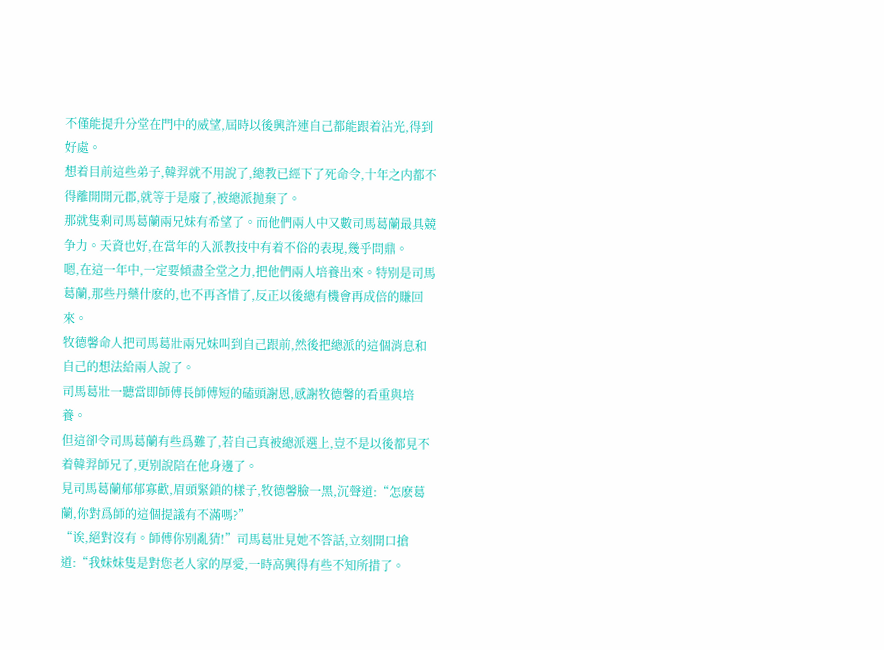不僅能提升分堂在門中的威望,屆時以後興許連自己都能跟着沾光,得到好處。
想着目前這些弟子,韓羿就不用說了,總教已經下了死命令,十年之内都不得離開開元郡,就等于是廢了,被總派抛棄了。
那就隻剩司馬葛蘭兩兄妹有希望了。而他們兩人中又數司馬葛蘭最具競争力。天資也好,在當年的入派教技中有着不俗的表現,幾乎問鼎。
嗯,在這一年中,一定要傾盡全堂之力,把他們兩人培養出來。特别是司馬葛蘭,那些丹藥什麽的,也不再吝惜了,反正以後總有機會再成倍的賺回來。
牧德馨命人把司馬葛壯兩兄妹叫到自己跟前,然後把總派的這個消息和自己的想法給兩人說了。
司馬葛壯一聽當即師傅長師傅短的磕頭謝恩,感謝牧德馨的看重與培養。
但這卻令司馬葛蘭有些爲難了,若自己真被總派選上,豈不是以後都見不着韓羿師兄了,更别說陪在他身邊了。
見司馬葛蘭郁郁寡歡,眉頭緊鎖的樣子,牧德馨臉一黑,沉聲道:“怎麽葛蘭,你對爲師的這個提議有不滿嗎?”
“诶,絕對沒有。師傅你别亂猜!”司馬葛壯見她不答話,立刻開口搶道:“我妹妹隻是對您老人家的厚愛,一時高興得有些不知所措了。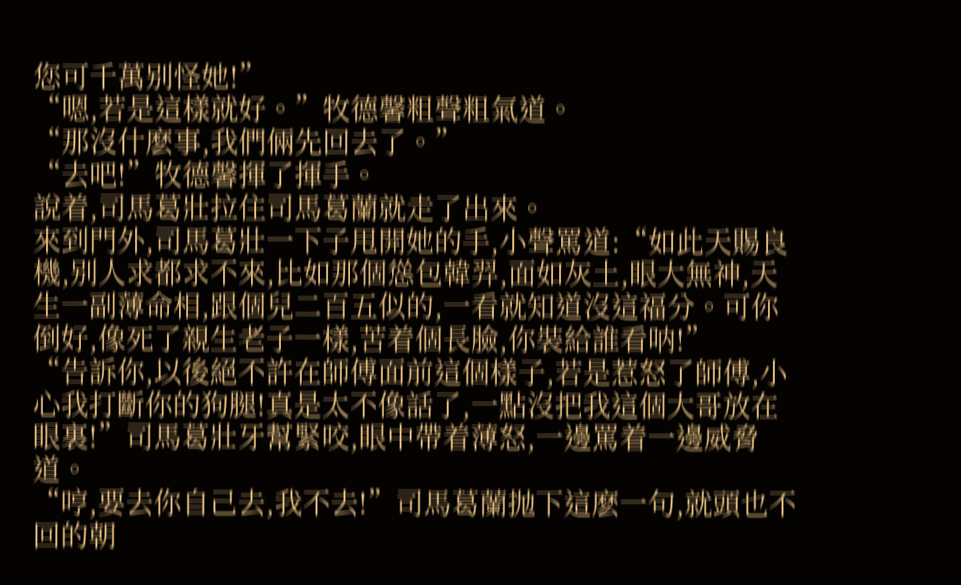您可千萬别怪她!”
“嗯,若是這樣就好。”牧德馨粗聲粗氣道。
“那沒什麽事,我們倆先回去了。”
“去吧!”牧德馨揮了揮手。
說着,司馬葛壯拉住司馬葛蘭就走了出來。
來到門外,司馬葛壯一下子甩開她的手,小聲罵道:“如此天賜良機,别人求都求不來,比如那個慫包韓羿,面如灰土,眼大無神,天生一副薄命相,跟個兒二百五似的,一看就知道沒這福分。可你倒好,像死了親生老子一樣,苦着個長臉,你裝給誰看呐!”
“告訴你,以後絕不許在師傅面前這個樣子,若是惹怒了師傅,小心我打斷你的狗腿!真是太不像話了,一點沒把我這個大哥放在眼裏!”司馬葛壯牙幫緊咬,眼中帶着薄怒,一邊罵着一邊威脅道。
“哼,要去你自己去,我不去!”司馬葛蘭抛下這麽一句,就頭也不回的朝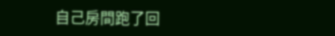自己房間跑了回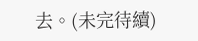去。(未完待續)